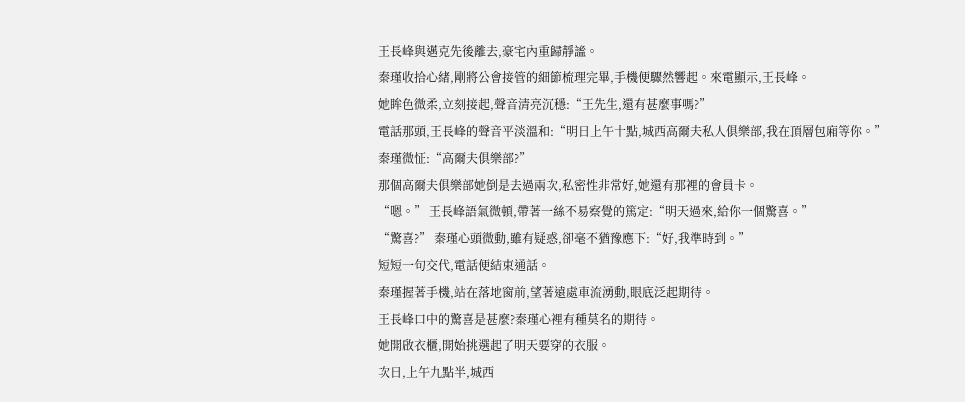王長峰與邁克先後離去,豪宅內重歸靜謐。
秦瑾收拾心緒,剛將公會接管的細節梳理完畢,手機便驟然響起。來電顯示,王長峰。
她眸色微柔,立刻接起,聲音清亮沉穩:“王先生,還有甚麼事嗎?”
電話那頭,王長峰的聲音平淡溫和:“明日上午十點,城西高爾夫私人俱樂部,我在頂層包廂等你。”
秦瑾微怔:“高爾夫俱樂部?”
那個高爾夫俱樂部她倒是去過兩次,私密性非常好,她還有那裡的會員卡。
“嗯。” 王長峰語氣微頓,帶著一絲不易察覺的篤定:“明天過來,給你一個驚喜。”
“驚喜?” 秦瑾心頭微動,雖有疑惑,卻毫不猶豫應下:“好,我準時到。”
短短一句交代,電話便結束通話。
秦瑾握著手機,站在落地窗前,望著遠處車流湧動,眼底泛起期待。
王長峰口中的驚喜是甚麼?秦瑾心裡有種莫名的期待。
她開啟衣櫃,開始挑選起了明天要穿的衣服。
次日,上午九點半,城西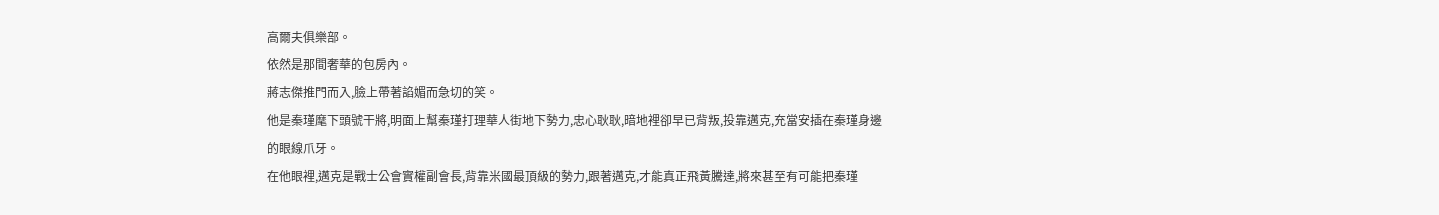高爾夫俱樂部。
依然是那間奢華的包房內。
蔣志傑推門而入,臉上帶著諂媚而急切的笑。
他是秦瑾麾下頭號干將,明面上幫秦瑾打理華人街地下勢力,忠心耿耿,暗地裡卻早已背叛,投靠邁克,充當安插在秦瑾身邊的眼線爪牙。
在他眼裡,邁克是戰士公會實權副會長,背靠米國最頂級的勢力,跟著邁克,才能真正飛黃騰達,將來甚至有可能把秦瑾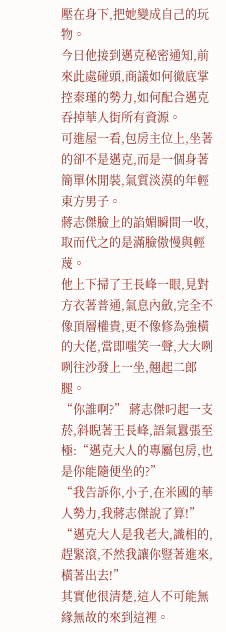壓在身下,把她變成自己的玩物。
今日他接到邁克秘密通知,前來此處碰頭,商議如何徹底掌控秦瑾的勢力,如何配合邁克吞掉華人街所有資源。
可進屋一看,包房主位上,坐著的卻不是邁克,而是一個身著簡單休閒裝,氣質淡漠的年輕東方男子。
蔣志傑臉上的諂媚瞬間一收,取而代之的是滿臉傲慢與輕蔑。
他上下掃了王長峰一眼,見對方衣著普通,氣息內斂,完全不像頂層權貴,更不像修為強橫的大佬,當即嗤笑一聲,大大咧咧往沙發上一坐,翹起二郎腿。
“你誰啊?” 蔣志傑叼起一支菸,斜睨著王長峰,語氣囂張至極:“邁克大人的專屬包房,也是你能隨便坐的?”
“我告訴你,小子,在米國的華人勢力,我蔣志傑說了算!”
“邁克大人是我老大,識相的,趕緊滾,不然我讓你豎著進來,橫著出去!”
其實他很清楚,這人不可能無緣無故的來到這裡。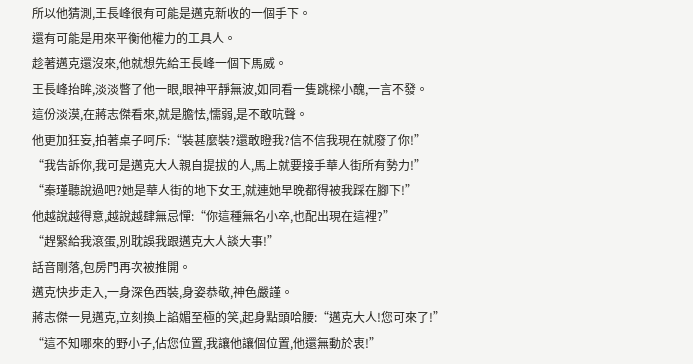所以他猜測,王長峰很有可能是邁克新收的一個手下。
還有可能是用來平衡他權力的工具人。
趁著邁克還沒來,他就想先給王長峰一個下馬威。
王長峰抬眸,淡淡瞥了他一眼,眼神平靜無波,如同看一隻跳樑小醜,一言不發。
這份淡漠,在蔣志傑看來,就是膽怯,懦弱,是不敢吭聲。
他更加狂妄,拍著桌子呵斥:“裝甚麼裝?還敢瞪我?信不信我現在就廢了你!”
“我告訴你,我可是邁克大人親自提拔的人,馬上就要接手華人街所有勢力!”
“秦瑾聽說過吧?她是華人街的地下女王,就連她早晚都得被我踩在腳下!”
他越說越得意,越說越肆無忌憚:“你這種無名小卒,也配出現在這裡?”
“趕緊給我滾蛋,別耽誤我跟邁克大人談大事!”
話音剛落,包房門再次被推開。
邁克快步走入,一身深色西裝,身姿恭敬,神色嚴謹。
蔣志傑一見邁克,立刻換上諂媚至極的笑,起身點頭哈腰:“邁克大人!您可來了!”
“這不知哪來的野小子,佔您位置,我讓他讓個位置,他還無動於衷!”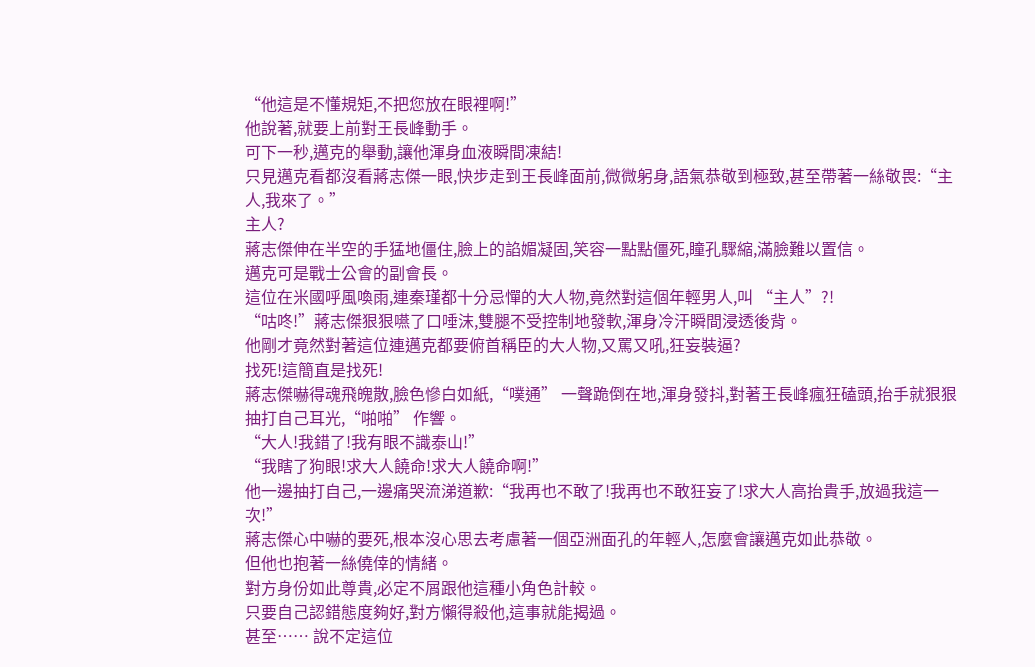“他這是不懂規矩,不把您放在眼裡啊!”
他說著,就要上前對王長峰動手。
可下一秒,邁克的舉動,讓他渾身血液瞬間凍結!
只見邁克看都沒看蔣志傑一眼,快步走到王長峰面前,微微躬身,語氣恭敬到極致,甚至帶著一絲敬畏:“主人,我來了。”
主人?
蔣志傑伸在半空的手猛地僵住,臉上的諂媚凝固,笑容一點點僵死,瞳孔驟縮,滿臉難以置信。
邁克可是戰士公會的副會長。
這位在米國呼風喚雨,連秦瑾都十分忌憚的大人物,竟然對這個年輕男人,叫 “主人”?!
“咕咚!”蔣志傑狠狠嚥了口唾沫,雙腿不受控制地發軟,渾身冷汗瞬間浸透後背。
他剛才竟然對著這位連邁克都要俯首稱臣的大人物,又罵又吼,狂妄裝逼?
找死!這簡直是找死!
蔣志傑嚇得魂飛魄散,臉色慘白如紙,“噗通” 一聲跪倒在地,渾身發抖,對著王長峰瘋狂磕頭,抬手就狠狠抽打自己耳光,“啪啪” 作響。
“大人!我錯了!我有眼不識泰山!”
“我瞎了狗眼!求大人饒命!求大人饒命啊!”
他一邊抽打自己,一邊痛哭流涕道歉:“我再也不敢了!我再也不敢狂妄了!求大人高抬貴手,放過我這一次!”
蔣志傑心中嚇的要死,根本沒心思去考慮著一個亞洲面孔的年輕人,怎麼會讓邁克如此恭敬。
但他也抱著一絲僥倖的情緒。
對方身份如此尊貴,必定不屑跟他這種小角色計較。
只要自己認錯態度夠好,對方懶得殺他,這事就能揭過。
甚至…… 說不定這位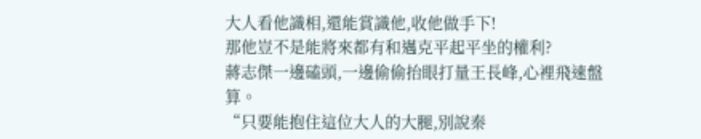大人看他識相,還能賞識他,收他做手下!
那他豈不是能將來都有和邁克平起平坐的權利?
蔣志傑一邊磕頭,一邊偷偷抬眼打量王長峰,心裡飛速盤算。
“只要能抱住這位大人的大腿,別說秦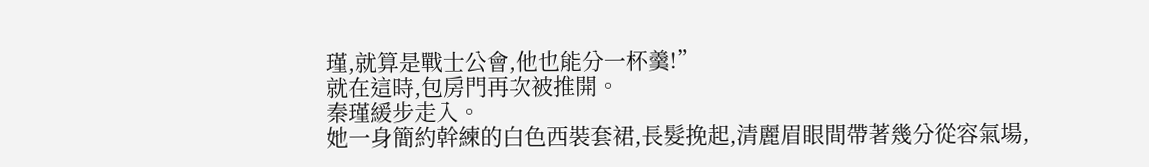瑾,就算是戰士公會,他也能分一杯羹!”
就在這時,包房門再次被推開。
秦瑾緩步走入。
她一身簡約幹練的白色西裝套裙,長髮挽起,清麗眉眼間帶著幾分從容氣場,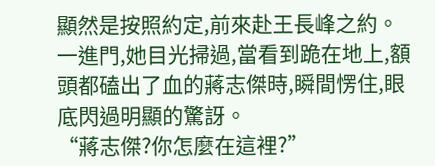顯然是按照約定,前來赴王長峰之約。
一進門,她目光掃過,當看到跪在地上,額頭都磕出了血的蔣志傑時,瞬間愣住,眼底閃過明顯的驚訝。
“蔣志傑?你怎麼在這裡?”